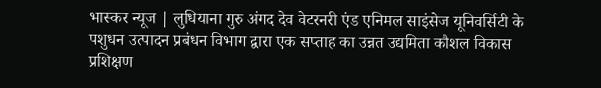भास्कर न्यूज | लुधियाना गुरु अंगद देव वेटरनरी एंड एनिमल साइंसेज यूनिवर्सिटी के पशुधन उत्पादन प्रबंधन विभाग द्वारा एक सप्ताह का उन्नत उद्यमिता कौशल विकास प्रशिक्षण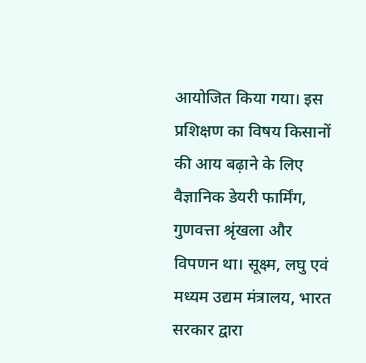आयोजित किया गया। इस प्रशिक्षण का विषय किसानों की आय बढ़ाने के लिए वैज्ञानिक डेयरी फार्मिंग, गुणवत्ता श्रृंखला और विपणन था। सूक्ष्म, लघु एवं मध्यम उद्यम मंत्रालय, भारत सरकार द्वारा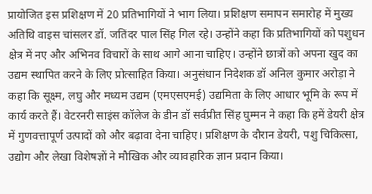प्रायोजित इस प्रशिक्षण में 20 प्रतिभागियों ने भाग लिया। प्रशिक्षण समापन समारोह में मुख्य अतिथि वाइस चांसलर डॉ. जतिंदर पाल सिंह गिल रहे। उन्होंने कहा कि प्रतिभागियों को पशुधन क्षेत्र में नए और अभिनव विचारों के साथ आगे आना चाहिए। उन्होंने छात्रों को अपना खुद का उद्यम स्थापित करने के लिए प्रोत्साहित किया। अनुसंधान निदेशक डॉ अनिल कुमार अरोड़ा ने कहा कि सूक्ष्म, लघु और मध्यम उद्यम (एमएसएमई) उद्यमिता के लिए आधार भूमि के रूप में कार्य करते हैं। वेटरनरी साइंस कॉलेज के डीन डॉ सर्वप्रीत सिंह घुम्मन ने कहा कि हमें डेयरी क्षेत्र में गुणवत्तापूर्ण उत्पादों को और बढ़ावा देना चाहिए। प्रशिक्षण के दौरान डेयरी, पशु चिकित्सा, उद्योग और लेखा विशेषज्ञों ने मौखिक और व्यावहारिक ज्ञान प्रदान किया।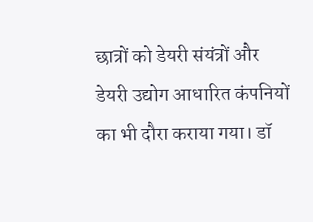छात्रों को डेयरी संयंत्रों और डेयरी उद्योग आधारित कंपनियों का भी दौरा कराया गया। डॉ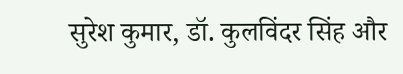सुरेश कुमार, डॉ. कुलविंदर सिंह और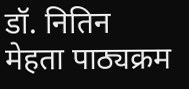डॉ. नितिन मेहता पाठ्यक्रम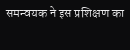समन्वयक ने इस प्रशिक्षण का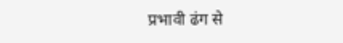प्रभावी ढंग से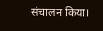संचालन किया।